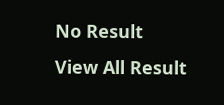No Result
View All Result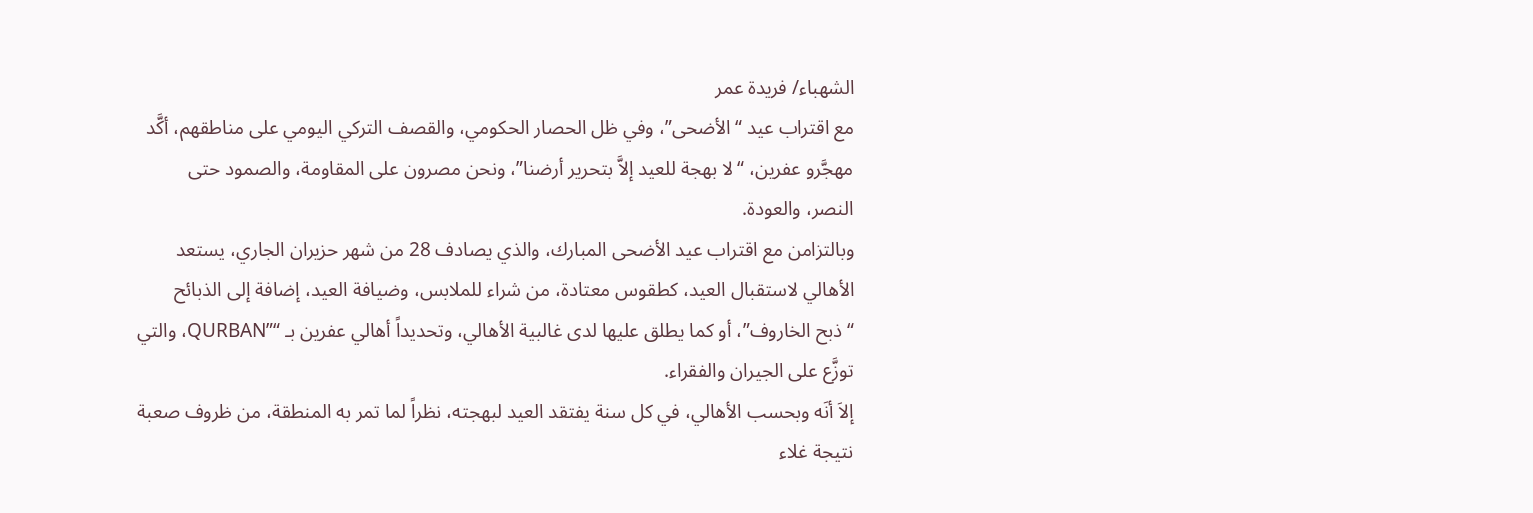الشهباء/ فريدة عمر
مع اقتراب عيد “الأضحى”، وفي ظل الحصار الحكومي، والقصف التركي اليومي على مناطقهم، أكَّد مهجَّرو عفرين، “لا بهجة للعيد إلاَّ بتحرير أرضنا”، ونحن مصرون على المقاومة، والصمود حتى النصر، والعودة.
وبالتزامن مع اقتراب عيد الأضحى المبارك، والذي يصادف 28 من شهر حزيران الجاري، يستعد الأهالي لاستقبال العيد، كطقوس معتادة، من شراء للملابس، وضيافة العيد، إضافة إلى الذبائح “ذبح الخاروف”، أو كما يطلق عليها لدى غالبية الأهالي، وتحديداً أهالي عفرين بـ “”QURBAN، والتي توزَّع على الجيران والفقراء.
إلاَ أنَه وبحسب الأهالي، في كل سنة يفتقد العيد لبهجته، نظراً لما تمر به المنطقة، من ظروف صعبة نتيجة غلاء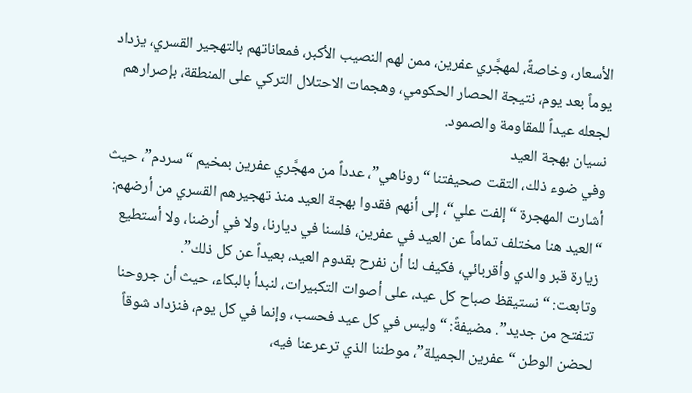الأسعار، وخاصةً، لمهجَّري عفرين، ممن لهم النصيب الأكبر، فمعاناتهم بالتهجير القسري، يزداد يوماً بعد يوم، نتيجة الحصار الحكومي، وهجمات الاحتلال التركي على المنطقة، بإصرارهم لجعله عيداً للمقاومة والصمود.
نسيان بهجة العيد
وفي ضوء ذلك، التقت صحيفتنا “روناهي”، عدداً من مهجَّري عفرين بمخيم “سردم”، حيث أشارت المهجرة “إلفت علي“، إلى أنهم فقدوا بهجة العيد منذ تهجيرهم القسري من أرضهم: “العيد هنا مختلف تماماً عن العيد في عفرين، فلسنا في ديارنا، ولا في أرضنا، ولا أستطيع زيارة قبر والدي وأقربائي، فكيف لنا أن نفرح بقدوم العيد، بعيداً عن كل ذلك”.
وتابعت: “نستيقظ صباح كل عيد، على أصوات التكبيرات، لنبدأ بالبكاء، حيث أن جروحنا تتفتح من جديد”. مضيفةً: “وليس في كل عيد فحسب، وإنما في كل يوم، فنزداد شوقاً لحضن الوطن “عفرين الجميلة”، موطننا الذي ترعرعنا فيه،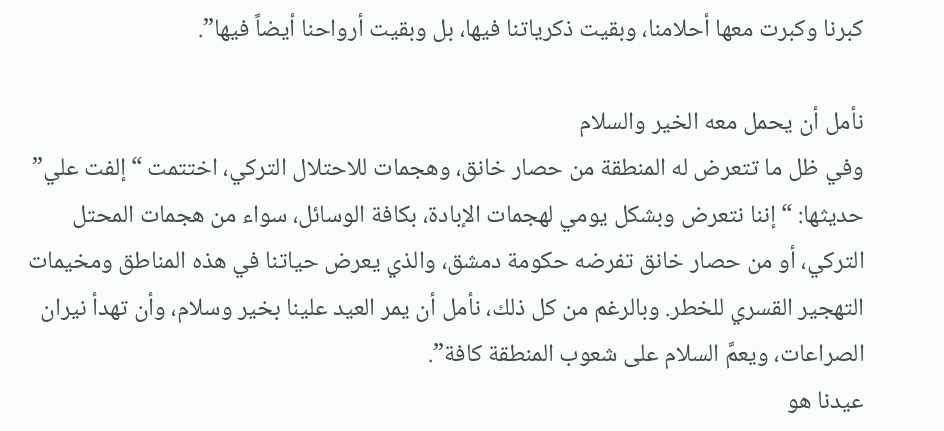كبرنا وكبرت معها أحلامنا، وبقيت ذكرياتنا فيها، بل وبقيت أرواحنا أيضاً فيها”.

نأمل أن يحمل معه الخير والسلام
وفي ظل ما تتعرض له المنطقة من حصار خانق، وهجمات للاحتلال التركي، اختتمت “إلفت علي” حديثها: “إننا نتعرض وبشكل يومي لهجمات الإبادة، بكافة الوسائل، سواء من هجمات المحتل التركي، أو من حصار خانق تفرضه حكومة دمشق، والذي يعرض حياتنا في هذه المناطق ومخيمات التهجير القسري للخطر. وبالرغم من كل ذلك، نأمل أن يمر العيد علينا بخير وسلام، وأن تهدأ نيران الصراعات، ويعمَّ السلام على شعوب المنطقة كافة”.
عيدنا هو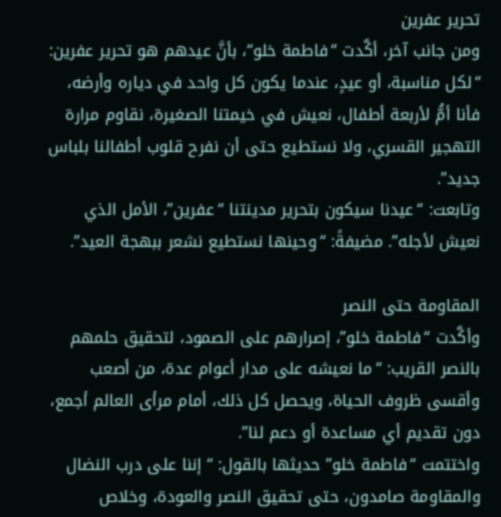تحرير عفرين
ومن جانب آخر، أكَّدت “فاطمة خلو“، بأنَّ عيدهم هو تحرير عفرين: “لكل مناسبة، أو عيدٍ، عندما يكون كل واحد في دياره وأرضه، فأنا أمُّ لأربعة أطفال، نعيش في خيمتنا الصغيرة، نقاوم مرارة التهجير القسري، ولا نستطيع حتى أن نفرح قلوب أطفالنا بلباس جديد”.
وتابعت: “عيدنا سيكون بتحرير مدينتنا “عفرين”، الأمل الذي نعيش لأجله”. مضيفةً: “وحينها نستطيع نشعر ببهجة العيد”.

المقاومة حتى النصر
وأكَّدت “فاطمة خلو”، إصرارهم على الصمود، لتحقيق حلمهم بالنصر القريب: “ما نعيشه على مدار أعوام عدة، من أصعب وأقسى ظروف الحياة، ويحصل كل ذلك، أمام مرأى العالم أجمع، دون تقديم أي مساعدة أو دعم لنا”.
واختتمت “فاطمة خلو” حديثها بالقول: “إننا على درب النضال والمقاومة صامدون، حتى تحقيق النصر والعودة، وخلاص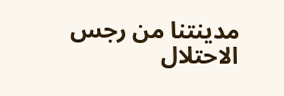مدينتنا من رجس الاحتلال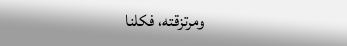ومرتزقته، فكلنا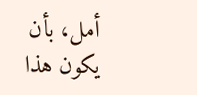أمل، بأن يكون هذا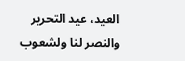العيد، عيد التحرير والنصر لنا ولشعوب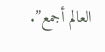العالم أجمع”.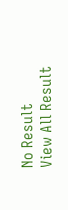No Result
View All Result